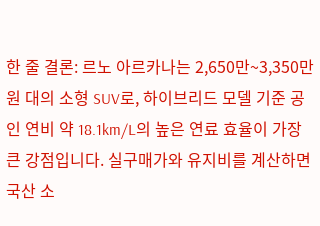한 줄 결론: 르노 아르카나는 2,650만~3,350만 원 대의 소형 SUV로, 하이브리드 모델 기준 공인 연비 약 18.1km/L의 높은 연료 효율이 가장 큰 강점입니다. 실구매가와 유지비를 계산하면 국산 소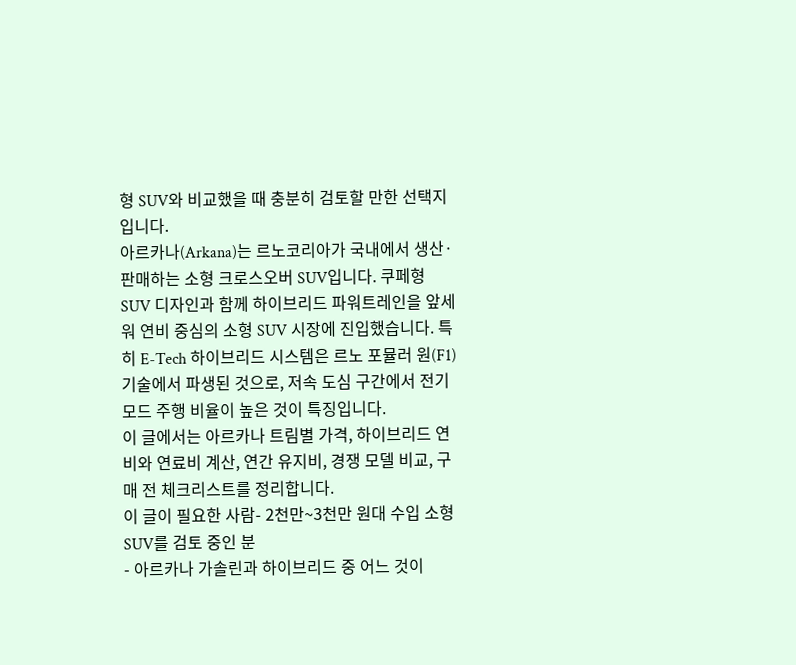형 SUV와 비교했을 때 충분히 검토할 만한 선택지입니다.
아르카나(Arkana)는 르노코리아가 국내에서 생산·판매하는 소형 크로스오버 SUV입니다. 쿠페형 SUV 디자인과 함께 하이브리드 파워트레인을 앞세워 연비 중심의 소형 SUV 시장에 진입했습니다. 특히 E-Tech 하이브리드 시스템은 르노 포뮬러 원(F1) 기술에서 파생된 것으로, 저속 도심 구간에서 전기 모드 주행 비율이 높은 것이 특징입니다.
이 글에서는 아르카나 트림별 가격, 하이브리드 연비와 연료비 계산, 연간 유지비, 경쟁 모델 비교, 구매 전 체크리스트를 정리합니다.
이 글이 필요한 사람- 2천만~3천만 원대 수입 소형 SUV를 검토 중인 분
- 아르카나 가솔린과 하이브리드 중 어느 것이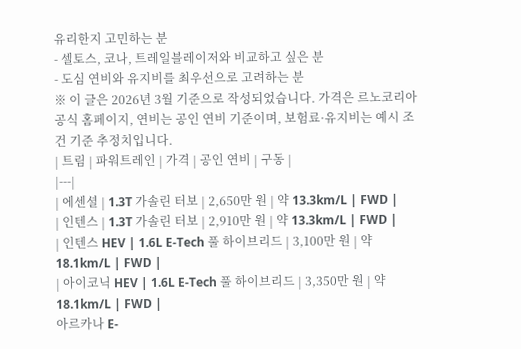유리한지 고민하는 분
- 셀토스, 코나, 트레일블레이저와 비교하고 싶은 분
- 도심 연비와 유지비를 최우선으로 고려하는 분
※ 이 글은 2026년 3월 기준으로 작성되었습니다. 가격은 르노코리아 공식 홈페이지, 연비는 공인 연비 기준이며, 보험료·유지비는 예시 조건 기준 추정치입니다.
| 트림 | 파워트레인 | 가격 | 공인 연비 | 구동 |
|---|
| 에센셜 | 1.3T 가솔린 터보 | 2,650만 원 | 약 13.3km/L | FWD |
| 인텐스 | 1.3T 가솔린 터보 | 2,910만 원 | 약 13.3km/L | FWD |
| 인텐스 HEV | 1.6L E-Tech 풀 하이브리드 | 3,100만 원 | 약 18.1km/L | FWD |
| 아이코닉 HEV | 1.6L E-Tech 풀 하이브리드 | 3,350만 원 | 약 18.1km/L | FWD |
아르카나 E-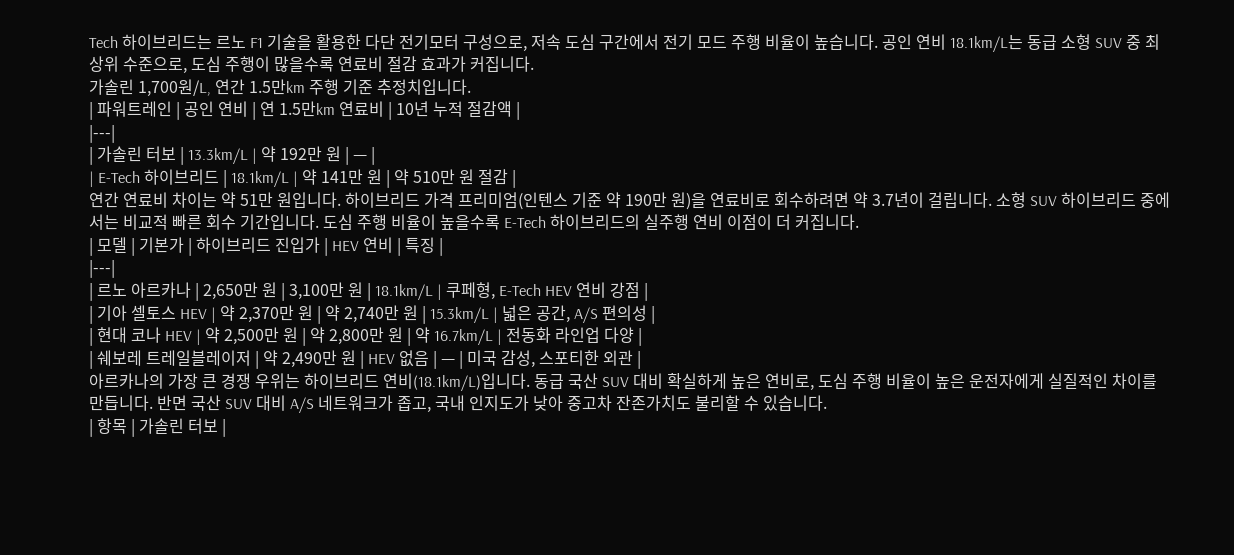Tech 하이브리드는 르노 F1 기술을 활용한 다단 전기모터 구성으로, 저속 도심 구간에서 전기 모드 주행 비율이 높습니다. 공인 연비 18.1km/L는 동급 소형 SUV 중 최상위 수준으로, 도심 주행이 많을수록 연료비 절감 효과가 커집니다.
가솔린 1,700원/L, 연간 1.5만km 주행 기준 추정치입니다.
| 파워트레인 | 공인 연비 | 연 1.5만km 연료비 | 10년 누적 절감액 |
|---|
| 가솔린 터보 | 13.3km/L | 약 192만 원 | — |
| E-Tech 하이브리드 | 18.1km/L | 약 141만 원 | 약 510만 원 절감 |
연간 연료비 차이는 약 51만 원입니다. 하이브리드 가격 프리미엄(인텐스 기준 약 190만 원)을 연료비로 회수하려면 약 3.7년이 걸립니다. 소형 SUV 하이브리드 중에서는 비교적 빠른 회수 기간입니다. 도심 주행 비율이 높을수록 E-Tech 하이브리드의 실주행 연비 이점이 더 커집니다.
| 모델 | 기본가 | 하이브리드 진입가 | HEV 연비 | 특징 |
|---|
| 르노 아르카나 | 2,650만 원 | 3,100만 원 | 18.1km/L | 쿠페형, E-Tech HEV 연비 강점 |
| 기아 셀토스 HEV | 약 2,370만 원 | 약 2,740만 원 | 15.3km/L | 넓은 공간, A/S 편의성 |
| 현대 코나 HEV | 약 2,500만 원 | 약 2,800만 원 | 약 16.7km/L | 전동화 라인업 다양 |
| 쉐보레 트레일블레이저 | 약 2,490만 원 | HEV 없음 | — | 미국 감성, 스포티한 외관 |
아르카나의 가장 큰 경쟁 우위는 하이브리드 연비(18.1km/L)입니다. 동급 국산 SUV 대비 확실하게 높은 연비로, 도심 주행 비율이 높은 운전자에게 실질적인 차이를 만듭니다. 반면 국산 SUV 대비 A/S 네트워크가 좁고, 국내 인지도가 낮아 중고차 잔존가치도 불리할 수 있습니다.
| 항목 | 가솔린 터보 |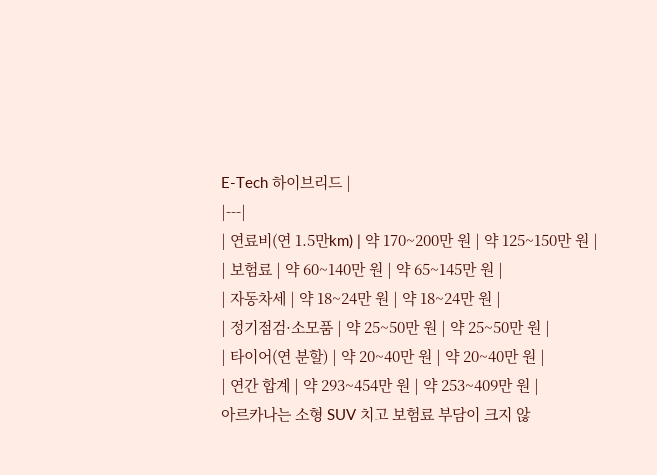E-Tech 하이브리드 |
|---|
| 연료비(연 1.5만km) | 약 170~200만 원 | 약 125~150만 원 |
| 보험료 | 약 60~140만 원 | 약 65~145만 원 |
| 자동차세 | 약 18~24만 원 | 약 18~24만 원 |
| 정기점검·소모품 | 약 25~50만 원 | 약 25~50만 원 |
| 타이어(연 분할) | 약 20~40만 원 | 약 20~40만 원 |
| 연간 합계 | 약 293~454만 원 | 약 253~409만 원 |
아르카나는 소형 SUV 치고 보험료 부담이 크지 않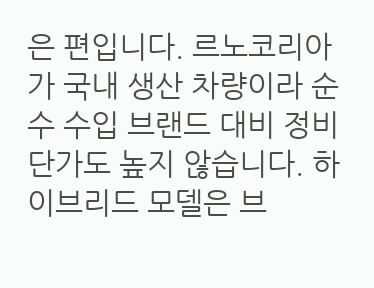은 편입니다. 르노코리아가 국내 생산 차량이라 순수 수입 브랜드 대비 정비 단가도 높지 않습니다. 하이브리드 모델은 브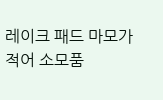레이크 패드 마모가 적어 소모품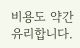비용도 약간 유리합니다.